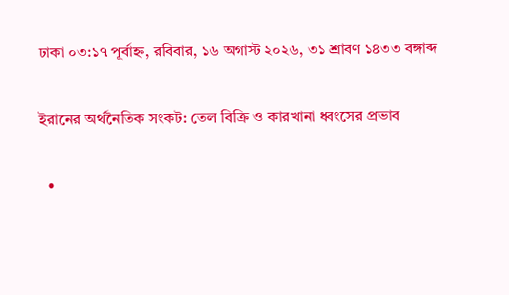ঢাকা ০৩:১৭ পূর্বাহ্ন, রবিবার, ১৬ অগাস্ট ২০২৬, ৩১ শ্রাবণ ১৪৩৩ বঙ্গাব্দ

ইরানের অর্থনৈতিক সংকট: তেল বিক্রি ও কারখানা ধ্বংসের প্রভাব

  •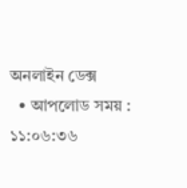অনলাইন ডেক্স
  • আপলোড সময় : ১১:০৬:৩৬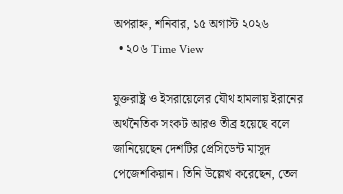অপরাহ্ন, শনিবার, ১৫ অগাস্ট ২০২৬
  • ২০৬ Time View

যুক্তরাষ্ট্র ও ইসরায়েলের যৌথ হামলায় ইরানের অর্থনৈতিক সংকট আরও তীব্র হয়েছে বলে জানিয়েছেন দেশটির প্রেসিডেন্ট মাসুদ পেজেশকিয়ান। তিনি উল্লেখ করেছেন, তেল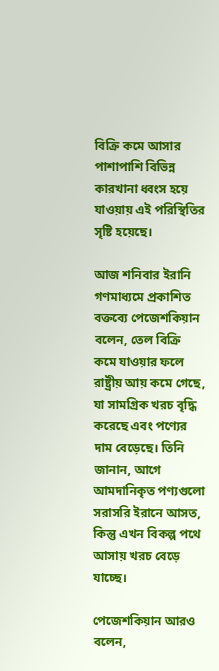বিক্রি কমে আসার পাশাপাশি বিভিন্ন কারখানা ধ্বংস হয়ে যাওয়ায় এই পরিস্থিতির সৃষ্টি হয়েছে।

আজ শনিবার ইরানি গণমাধ্যমে প্রকাশিত বক্তব্যে পেজেশকিয়ান বলেন, তেল বিক্রি কমে যাওয়ার ফলে রাষ্ট্রীয় আয় কমে গেছে, যা সামগ্রিক খরচ বৃদ্ধি করেছে এবং পণ্যের দাম বেড়েছে। তিনি জানান, আগে আমদানিকৃত পণ্যগুলো সরাসরি ইরানে আসত, কিন্তু এখন বিকল্প পথে আসায় খরচ বেড়ে যাচ্ছে।

পেজেশকিয়ান আরও বলেন,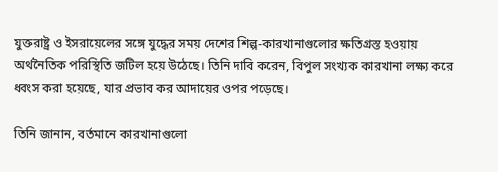যুক্তরাষ্ট্র ও ইসরায়েলের সঙ্গে যুদ্ধের সময় দেশের শিল্প-কারখানাগুলোর ক্ষতিগ্রস্ত হওয়ায় অর্থনৈতিক পরিস্থিতি জটিল হয়ে উঠেছে। তিনি দাবি করেন, বিপুল সংখ্যক কারখানা লক্ষ্য করে ধ্বংস করা হয়েছে, যার প্রভাব কর আদায়ের ওপর পড়েছে।

তিনি জানান, বর্তমানে কারখানাগুলো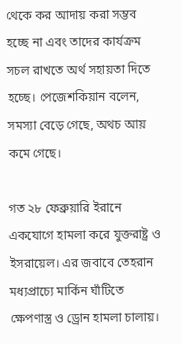থেকে কর আদায় করা সম্ভব হচ্ছে না এবং তাদের কার্যক্রম সচল রাখতে অর্থ সহায়তা দিতে হচ্ছে। পেজেশকিয়ান বলেন, সমস্যা বেড়ে গেছে, অথচ আয় কমে গেছে।

গত ২৮ ফেব্রুয়ারি ইরানে একযোগে হামলা করে যুক্তরাষ্ট্র ও ইসরায়েল। এর জবাবে তেহরান মধ্যপ্রাচ্যে মার্কিন ঘাঁটিতে ক্ষেপণাস্ত্র ও ড্রোন হামলা চালায়।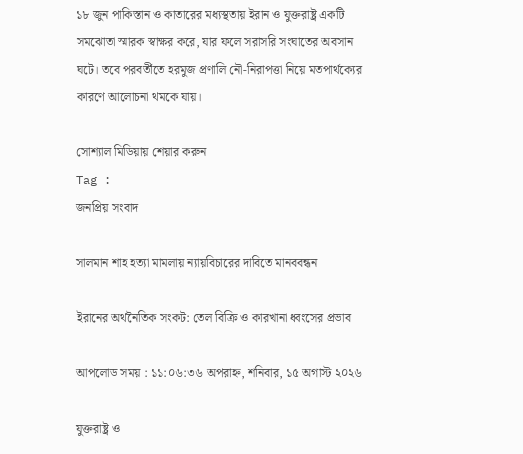১৮ জুন পাকিস্তান ও কাতারের মধ্যস্থতায় ইরান ও যুক্তরাষ্ট্র একটি সমঝোতা স্মারক স্বাক্ষর করে, যার ফলে সরাসরি সংঘাতের অবসান ঘটে। তবে পরবর্তীতে হরমুজ প্রণালি নৌ-নিরাপত্তা নিয়ে মতপার্থক্যের কারণে আলোচনা থমকে যায়।

সোশ্যাল মিডিয়ায় শেয়ার করুন
Tag :
জনপ্রিয় সংবাদ

সালমান শাহ হত্যা মামলায় ন্যায়বিচারের দাবিতে মানববন্ধন

ইরানের অর্থনৈতিক সংকট: তেল বিক্রি ও কারখানা ধ্বংসের প্রভাব

আপলোড সময় : ১১:০৬:৩৬ অপরাহ্ন, শনিবার, ১৫ অগাস্ট ২০২৬

যুক্তরাষ্ট্র ও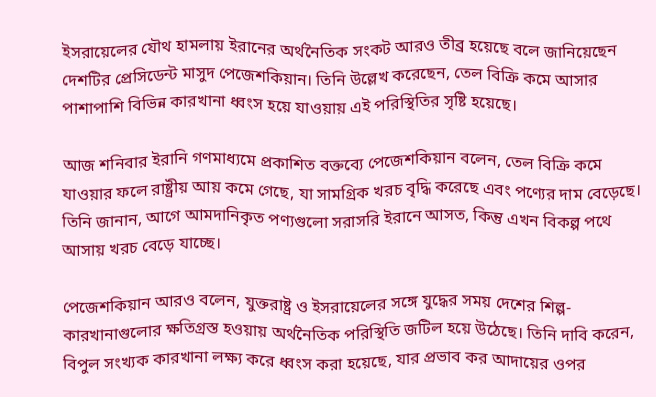ইসরায়েলের যৌথ হামলায় ইরানের অর্থনৈতিক সংকট আরও তীব্র হয়েছে বলে জানিয়েছেন দেশটির প্রেসিডেন্ট মাসুদ পেজেশকিয়ান। তিনি উল্লেখ করেছেন, তেল বিক্রি কমে আসার পাশাপাশি বিভিন্ন কারখানা ধ্বংস হয়ে যাওয়ায় এই পরিস্থিতির সৃষ্টি হয়েছে।

আজ শনিবার ইরানি গণমাধ্যমে প্রকাশিত বক্তব্যে পেজেশকিয়ান বলেন, তেল বিক্রি কমে যাওয়ার ফলে রাষ্ট্রীয় আয় কমে গেছে, যা সামগ্রিক খরচ বৃদ্ধি করেছে এবং পণ্যের দাম বেড়েছে। তিনি জানান, আগে আমদানিকৃত পণ্যগুলো সরাসরি ইরানে আসত, কিন্তু এখন বিকল্প পথে আসায় খরচ বেড়ে যাচ্ছে।

পেজেশকিয়ান আরও বলেন, যুক্তরাষ্ট্র ও ইসরায়েলের সঙ্গে যুদ্ধের সময় দেশের শিল্প-কারখানাগুলোর ক্ষতিগ্রস্ত হওয়ায় অর্থনৈতিক পরিস্থিতি জটিল হয়ে উঠেছে। তিনি দাবি করেন, বিপুল সংখ্যক কারখানা লক্ষ্য করে ধ্বংস করা হয়েছে, যার প্রভাব কর আদায়ের ওপর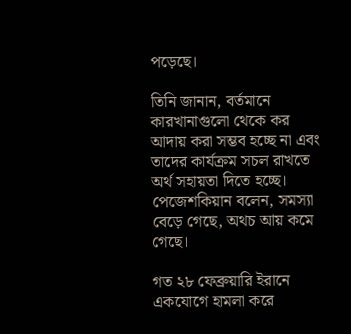পড়েছে।

তিনি জানান, বর্তমানে কারখানাগুলো থেকে কর আদায় করা সম্ভব হচ্ছে না এবং তাদের কার্যক্রম সচল রাখতে অর্থ সহায়তা দিতে হচ্ছে। পেজেশকিয়ান বলেন, সমস্যা বেড়ে গেছে, অথচ আয় কমে গেছে।

গত ২৮ ফেব্রুয়ারি ইরানে একযোগে হামলা করে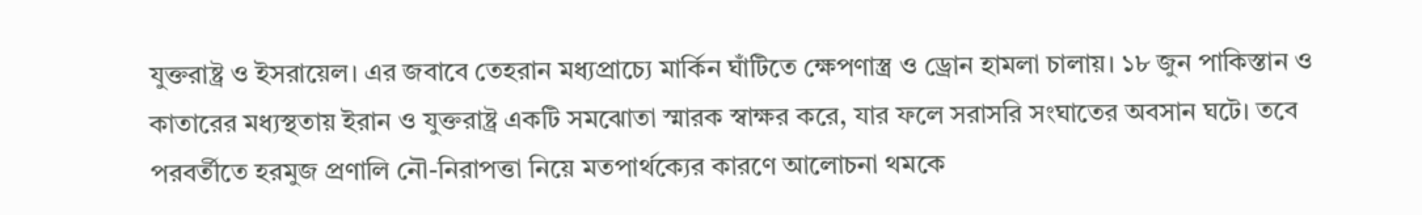যুক্তরাষ্ট্র ও ইসরায়েল। এর জবাবে তেহরান মধ্যপ্রাচ্যে মার্কিন ঘাঁটিতে ক্ষেপণাস্ত্র ও ড্রোন হামলা চালায়। ১৮ জুন পাকিস্তান ও কাতারের মধ্যস্থতায় ইরান ও যুক্তরাষ্ট্র একটি সমঝোতা স্মারক স্বাক্ষর করে, যার ফলে সরাসরি সংঘাতের অবসান ঘটে। তবে পরবর্তীতে হরমুজ প্রণালি নৌ-নিরাপত্তা নিয়ে মতপার্থক্যের কারণে আলোচনা থমকে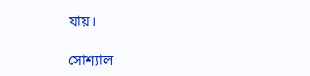যায়।

সোশ্যাল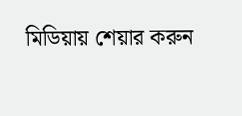মিডিয়ায় শেয়ার করুন